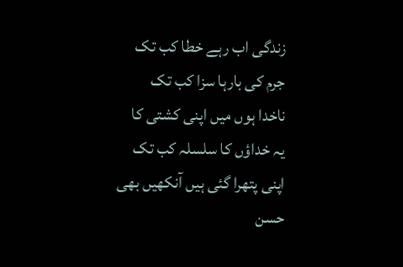زندگی اب رہے خطا کب تک
جرم کی بارہا سزا کب تک
ناخدا ہوں میں اپنی کشتی کا
یہ خداؤں کا سلسلہ کب تک
اپنی پتھرا گئی ہیں آنکھیں بھی
حسن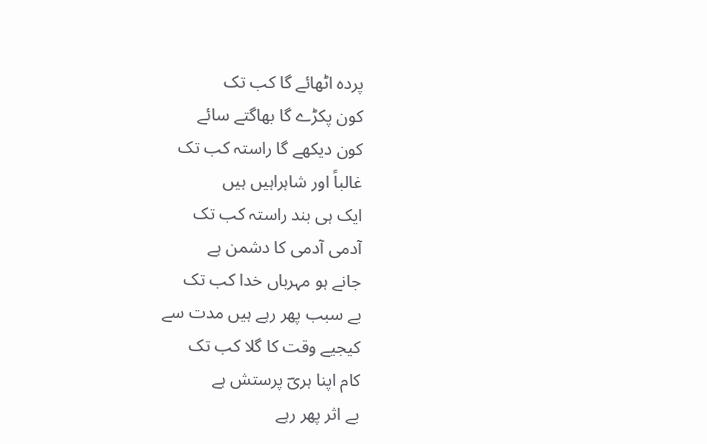پردہ اٹھائے گا کب تک
کون پکڑے گا بھاگتے سائے
کون دیکھے گا راستہ کب تک
غالباً اور شاہراہیں ہیں
ایک ہی بند راستہ کب تک
آدمی آدمی کا دشمن ہے
جانے ہو مہرباں خدا کب تک
بے سبب پھر رہے ہیں مدت سے
کیجیے وقت کا گلا کب تک
کام اپنا ہریؔ پرستش ہے
بے اثر پھر رہے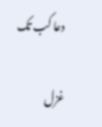دعا کب تک

غزل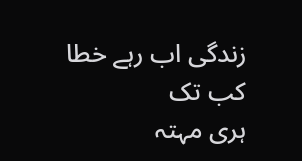زندگی اب رہے خطا کب تک
ہری مہتہ